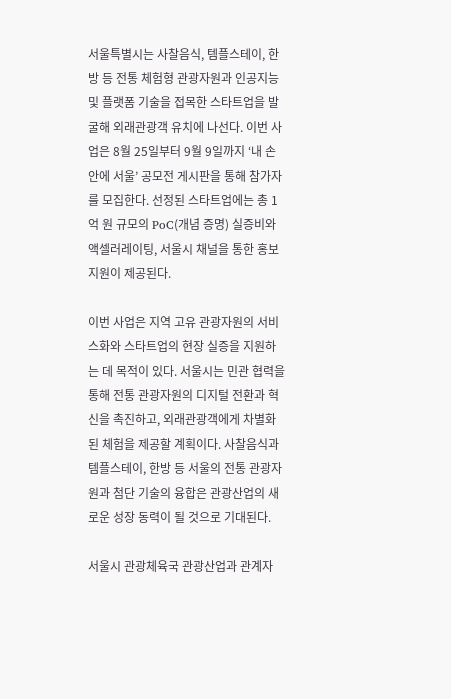서울특별시는 사찰음식, 템플스테이, 한방 등 전통 체험형 관광자원과 인공지능 및 플랫폼 기술을 접목한 스타트업을 발굴해 외래관광객 유치에 나선다. 이번 사업은 8월 25일부터 9월 9일까지 ‘내 손안에 서울’ 공모전 게시판을 통해 참가자를 모집한다. 선정된 스타트업에는 총 1억 원 규모의 PoC(개념 증명) 실증비와 액셀러레이팅, 서울시 채널을 통한 홍보 지원이 제공된다.

이번 사업은 지역 고유 관광자원의 서비스화와 스타트업의 현장 실증을 지원하는 데 목적이 있다. 서울시는 민관 협력을 통해 전통 관광자원의 디지털 전환과 혁신을 촉진하고, 외래관광객에게 차별화된 체험을 제공할 계획이다. 사찰음식과 템플스테이, 한방 등 서울의 전통 관광자원과 첨단 기술의 융합은 관광산업의 새로운 성장 동력이 될 것으로 기대된다.

서울시 관광체육국 관광산업과 관계자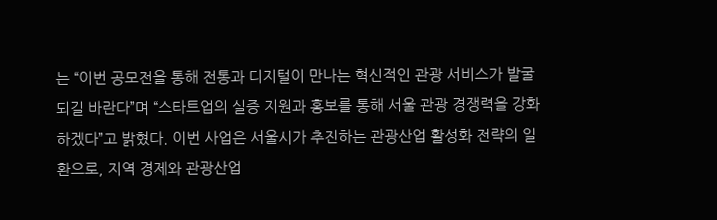는 “이번 공모전을 통해 전통과 디지털이 만나는 혁신적인 관광 서비스가 발굴되길 바란다”며 “스타트업의 실증 지원과 홍보를 통해 서울 관광 경쟁력을 강화하겠다”고 밝혔다. 이번 사업은 서울시가 추진하는 관광산업 활성화 전략의 일환으로, 지역 경제와 관광산업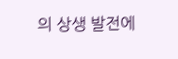의 상생 발전에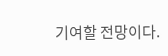기여할 전망이다.